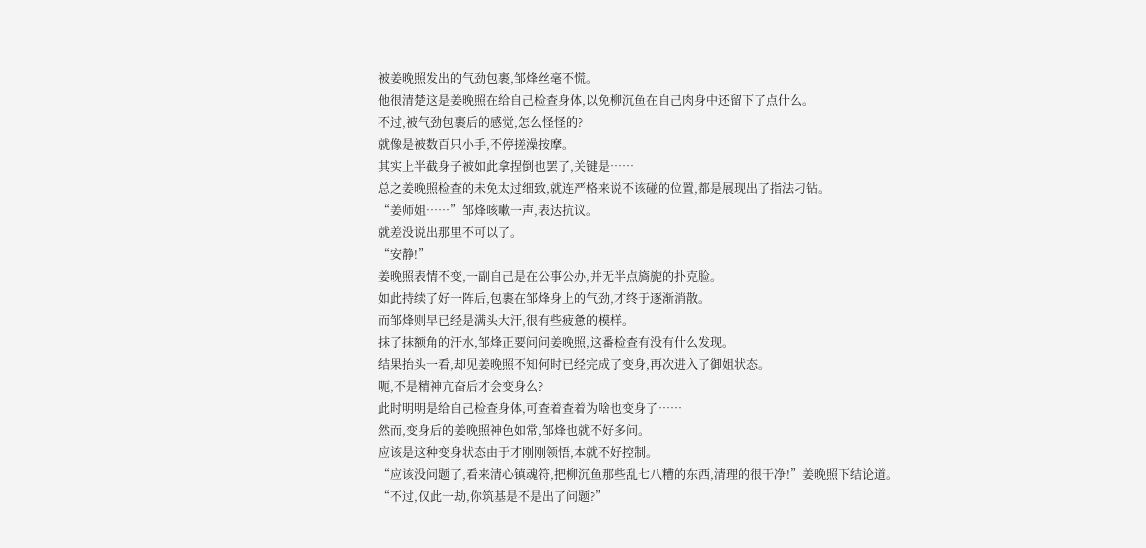被姜晚照发出的气劲包裹,邹烽丝毫不慌。
他很清楚这是姜晚照在给自己检查身体,以免柳沉鱼在自己肉身中还留下了点什么。
不过,被气劲包裹后的感觉,怎么怪怪的?
就像是被数百只小手,不停搓澡按摩。
其实上半截身子被如此拿捏倒也罢了,关键是……
总之姜晚照检查的未免太过细致,就连严格来说不该碰的位置,都是展现出了指法刁钻。
“姜师姐……”邹烽咳嗽一声,表达抗议。
就差没说出那里不可以了。
“安静!”
姜晚照表情不变,一副自己是在公事公办,并无半点旖旎的扑克脸。
如此持续了好一阵后,包裹在邹烽身上的气劲,才终于逐渐消散。
而邹烽则早已经是满头大汗,很有些疲惫的模样。
抹了抹额角的汗水,邹烽正要问问姜晚照,这番检查有没有什么发现。
结果抬头一看,却见姜晚照不知何时已经完成了变身,再次进入了御姐状态。
呃,不是精神亢奋后才会变身么?
此时明明是给自己检查身体,可查着查着为啥也变身了……
然而,变身后的姜晚照神色如常,邹烽也就不好多问。
应该是这种变身状态由于才刚刚领悟,本就不好控制。
“应该没问题了,看来清心镇魂符,把柳沉鱼那些乱七八糟的东西,清理的很干净!”姜晚照下结论道。
“不过,仅此一劫,你筑基是不是出了问题?”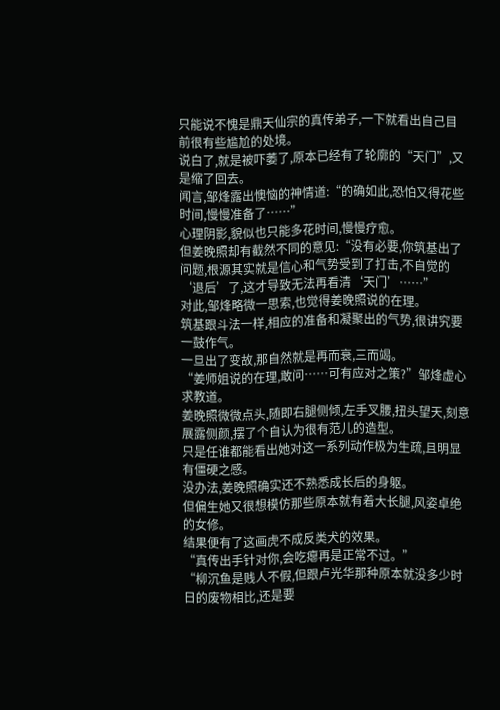只能说不愧是鼎天仙宗的真传弟子,一下就看出自己目前很有些尴尬的处境。
说白了,就是被吓萎了,原本已经有了轮廓的“天门”,又是缩了回去。
闻言,邹烽露出懊恼的神情道:“的确如此,恐怕又得花些时间,慢慢准备了……”
心理阴影,貌似也只能多花时间,慢慢疗愈。
但姜晚照却有截然不同的意见:“没有必要,你筑基出了问题,根源其实就是信心和气势受到了打击,不自觉的‘退后’了,这才导致无法再看清‘天门’……”
对此,邹烽略微一思索,也觉得姜晚照说的在理。
筑基跟斗法一样,相应的准备和凝聚出的气势,很讲究要一鼓作气。
一旦出了变故,那自然就是再而衰,三而竭。
“姜师姐说的在理,敢问……可有应对之策?”邹烽虚心求教道。
姜晚照微微点头,随即右腿侧倾,左手叉腰,扭头望天,刻意展露侧颜,摆了个自认为很有范儿的造型。
只是任谁都能看出她对这一系列动作极为生疏,且明显有僵硬之感。
没办法,姜晚照确实还不熟悉成长后的身躯。
但偏生她又很想模仿那些原本就有着大长腿,风姿卓绝的女修。
结果便有了这画虎不成反类犬的效果。
“真传出手针对你,会吃瘪再是正常不过。”
“柳沉鱼是贱人不假,但跟卢光华那种原本就没多少时日的废物相比,还是要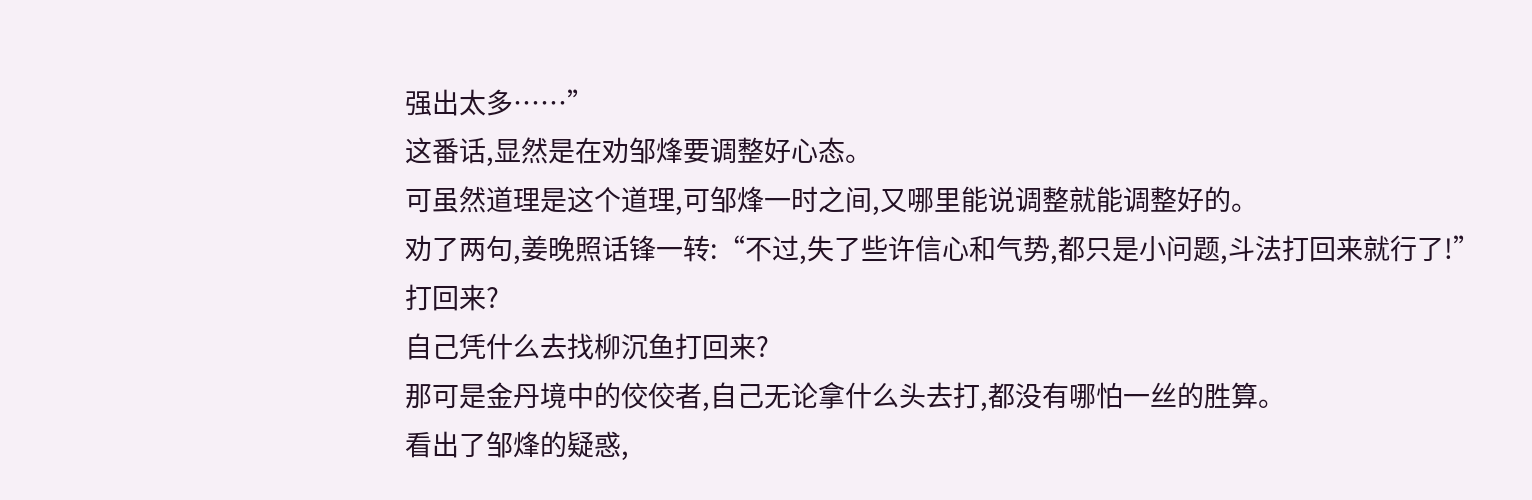强出太多……”
这番话,显然是在劝邹烽要调整好心态。
可虽然道理是这个道理,可邹烽一时之间,又哪里能说调整就能调整好的。
劝了两句,姜晚照话锋一转:“不过,失了些许信心和气势,都只是小问题,斗法打回来就行了!”
打回来?
自己凭什么去找柳沉鱼打回来?
那可是金丹境中的佼佼者,自己无论拿什么头去打,都没有哪怕一丝的胜算。
看出了邹烽的疑惑,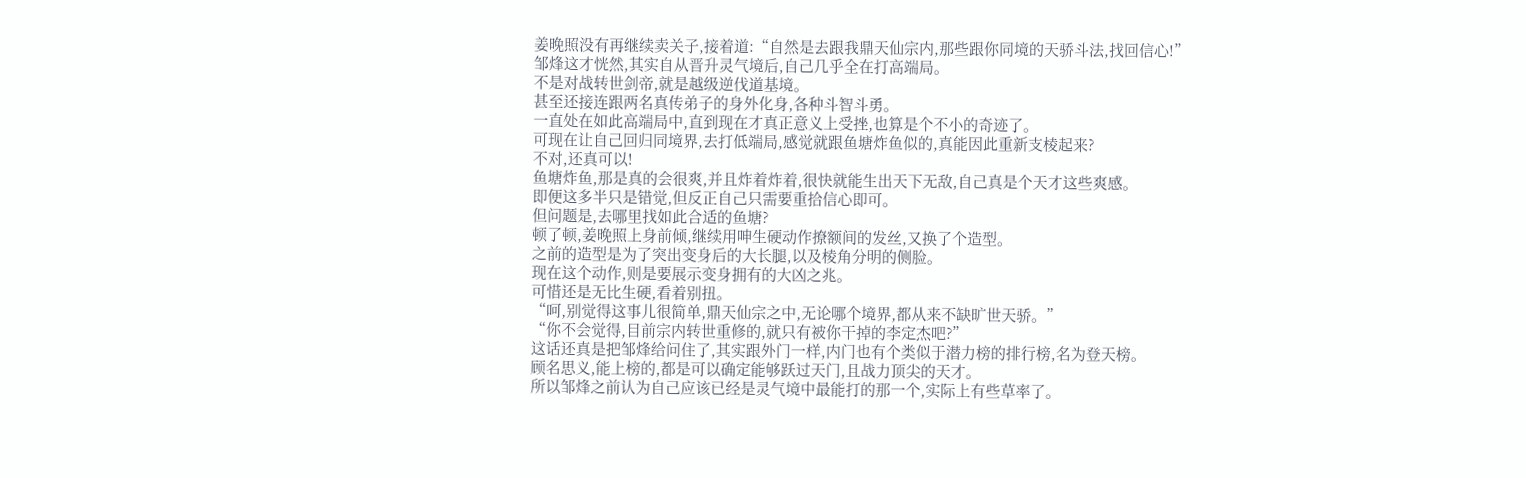姜晚照没有再继续卖关子,接着道:“自然是去跟我鼎天仙宗内,那些跟你同境的天骄斗法,找回信心!”
邹烽这才恍然,其实自从晋升灵气境后,自己几乎全在打高端局。
不是对战转世剑帝,就是越级逆伐道基境。
甚至还接连跟两名真传弟子的身外化身,各种斗智斗勇。
一直处在如此高端局中,直到现在才真正意义上受挫,也算是个不小的奇迹了。
可现在让自己回归同境界,去打低端局,感觉就跟鱼塘炸鱼似的,真能因此重新支棱起来?
不对,还真可以!
鱼塘炸鱼,那是真的会很爽,并且炸着炸着,很快就能生出天下无敌,自己真是个天才这些爽感。
即便这多半只是错觉,但反正自己只需要重拾信心即可。
但问题是,去哪里找如此合适的鱼塘?
顿了顿,姜晚照上身前倾,继续用呻生硬动作撩额间的发丝,又换了个造型。
之前的造型是为了突出变身后的大长腿,以及棱角分明的侧脸。
现在这个动作,则是要展示变身拥有的大凶之兆。
可惜还是无比生硬,看着别扭。
“呵,别觉得这事儿很简单,鼎天仙宗之中,无论哪个境界,都从来不缺旷世天骄。”
“你不会觉得,目前宗内转世重修的,就只有被你干掉的李定杰吧?”
这话还真是把邹烽给问住了,其实跟外门一样,内门也有个类似于潜力榜的排行榜,名为登天榜。
顾名思义,能上榜的,都是可以确定能够跃过天门,且战力顶尖的天才。
所以邹烽之前认为自己应该已经是灵气境中最能打的那一个,实际上有些草率了。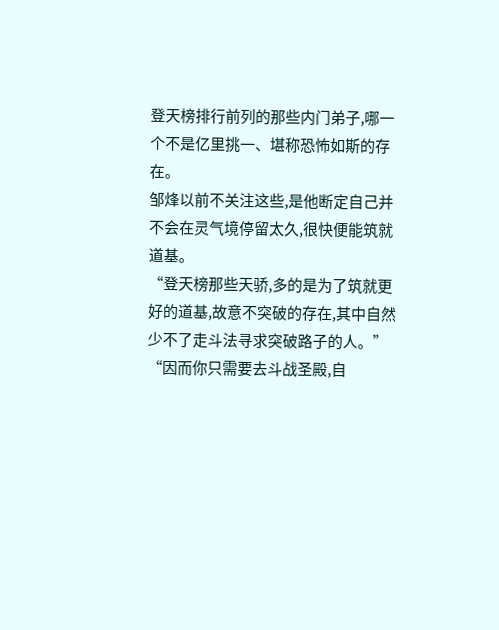登天榜排行前列的那些内门弟子,哪一个不是亿里挑一、堪称恐怖如斯的存在。
邹烽以前不关注这些,是他断定自己并不会在灵气境停留太久,很快便能筑就道基。
“登天榜那些天骄,多的是为了筑就更好的道基,故意不突破的存在,其中自然少不了走斗法寻求突破路子的人。”
“因而你只需要去斗战圣殿,自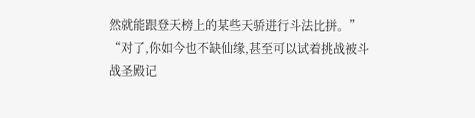然就能跟登天榜上的某些天骄进行斗法比拼。”
“对了,你如今也不缺仙缘,甚至可以试着挑战被斗战圣殿记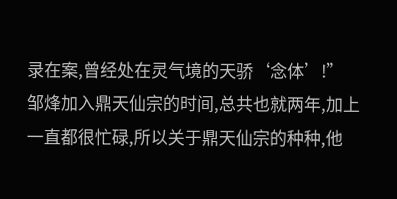录在案,曾经处在灵气境的天骄‘念体’!”
邹烽加入鼎天仙宗的时间,总共也就两年,加上一直都很忙碌,所以关于鼎天仙宗的种种,他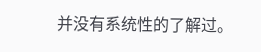并没有系统性的了解过。